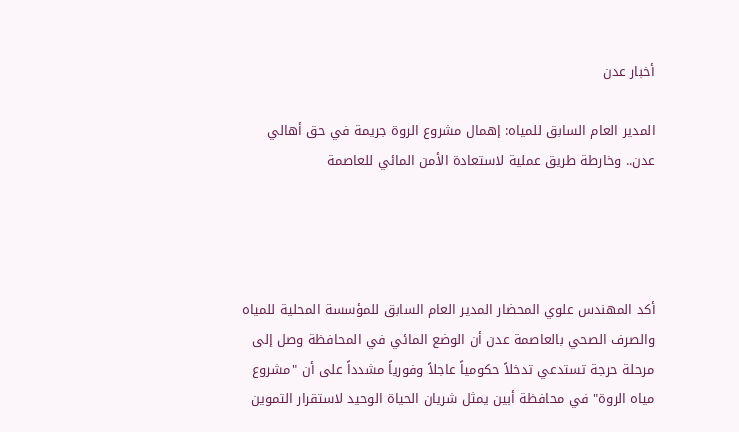أخبار عدن

المدير العام السابق للمياه: إهمال مشروع الروة جريمة في حق أهالي عدن.. وخارطة طريق عملية لاستعادة الأمن المائي للعاصمة




أكد المهندس علوي المحضار المدير العام السابق للمؤسسة المحلية للمياه والصرف الصحي بالعاصمة عدن أن الوضع المائي في المحافظة وصل إلى مرحلة حرجة تستدعي تدخلاً حكومياً عاجلاً وفورياً مشدداً على أن "مشروع مياه الروة" في محافظة أبين يمثل شريان الحياة الوحيد لاستقرار التموين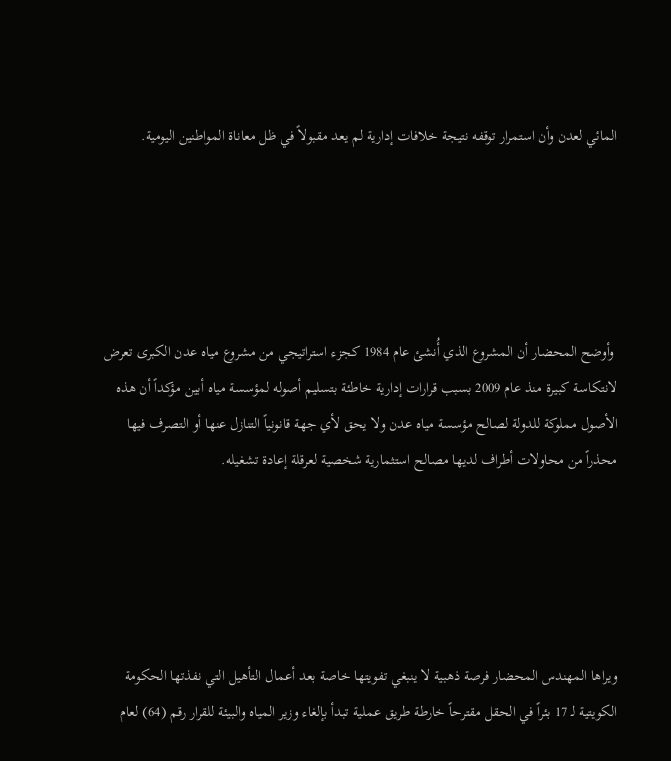المائي لعدن وأن استمرار توقفه نتيجة خلافات إدارية لم يعد مقبولاً في ظل معاناة المواطنين اليومية.





 وأوضح المحضار أن المشروع الذي أُنشئ عام 1984 كجزء استراتيجي من مشروع مياه عدن الكبرى تعرض لانتكاسة كبيرة منذ عام 2009 بسبب قرارات إدارية خاطئة بتسليم أصوله لمؤسسة مياه أبين مؤكداً أن هذه الأصول مملوكة للدولة لصالح مؤسسة مياه عدن ولا يحق لأي جهة قانونياً التنازل عنها أو التصرف فيها محذراً من محاولات أطراف لديها مصالح استثمارية شخصية لعرقلة إعادة تشغيله.





ويراها المهندس المحضار فرصة ذهبية لا ينبغي تفويتها خاصة بعد أعمال التأهيل التي نفذتها الحكومة الكويتية لـ 17 بئراً في الحقل مقترحاً خارطة طريق عملية تبدأ بإلغاء وزير المياه والبيئة للقرار رقم (64) لعام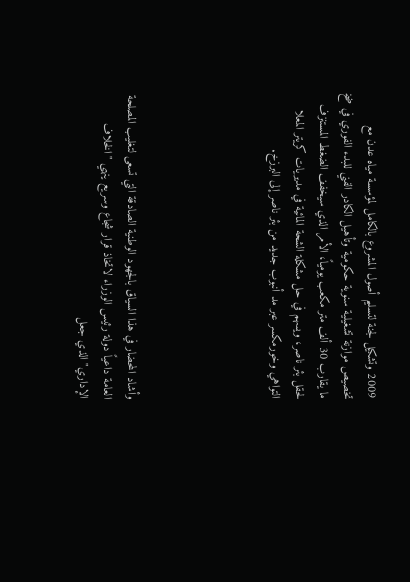2009 وتشكيل لجنة لتسليم أصول المشروع بالكامل لمؤسسة مياه عدن مع تخصيص موازنة تشغيلية سنوية حكومية وتأهيل الكادر الفني للبدء الفوري في ضخ ما يقارب 30 ألف متر مكعب يومياً، الأمر الذي سيخفف الضغط المستنزف لحقل بئر ناصر، ويسهم في حل مشكلة الشحة المائية في مديريات كريتر المعلا التواهي وخورمكسر عبر مد أنبوب جديد من بئر ناصر إلى البرزخ.





وأشاد المحضار في هذا السياق بالجهود الوطنية الصادقة التي تسعى لتغليب المصلحة العامة داعياً دولة رئيس الوزراء لاتخاذ قرار شجاع وسريع ينهي "الخلاف الإداري" الذي جعل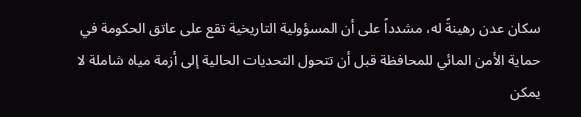سكان عدن رهينةً له، مشدداً على أن المسؤولية التاريخية تقع على عاتق الحكومة في حماية الأمن المائي للمحافظة قبل أن تتحول التحديات الحالية إلى أزمة مياه شاملة لا يمكن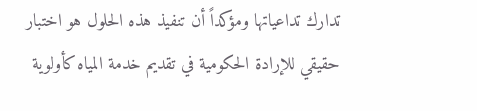تدارك تداعياتها ومؤكداً أن تنفيذ هذه الحلول هو اختبار حقيقي للإرادة الحكومية في تقديم خدمة المياه كأولوية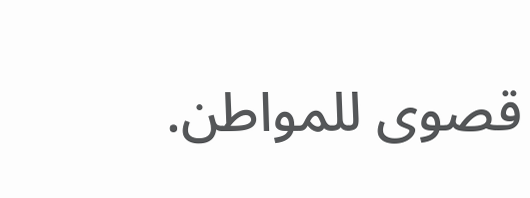قصوى للمواطن.